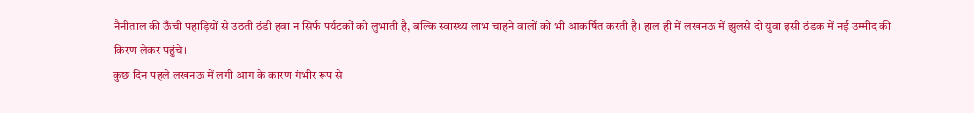नैनीताल की ऊँची पहाड़ियों से उठती ठंडी हवा न सिर्फ पर्यटकों को लुभाती है, बल्कि स्वास्थ्य लाभ चाहने वालों को भी आकर्षित करती है। हाल ही में लखनऊ में झुलसे दो युवा इसी ठंडक में नई उम्मीद की किरण लेकर पहुंचे।
कुछ दिन पहले लखनऊ में लगी आग के कारण गंभीर रूप से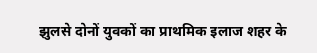झुलसे दोनों युवकों का प्राथमिक इलाज शहर के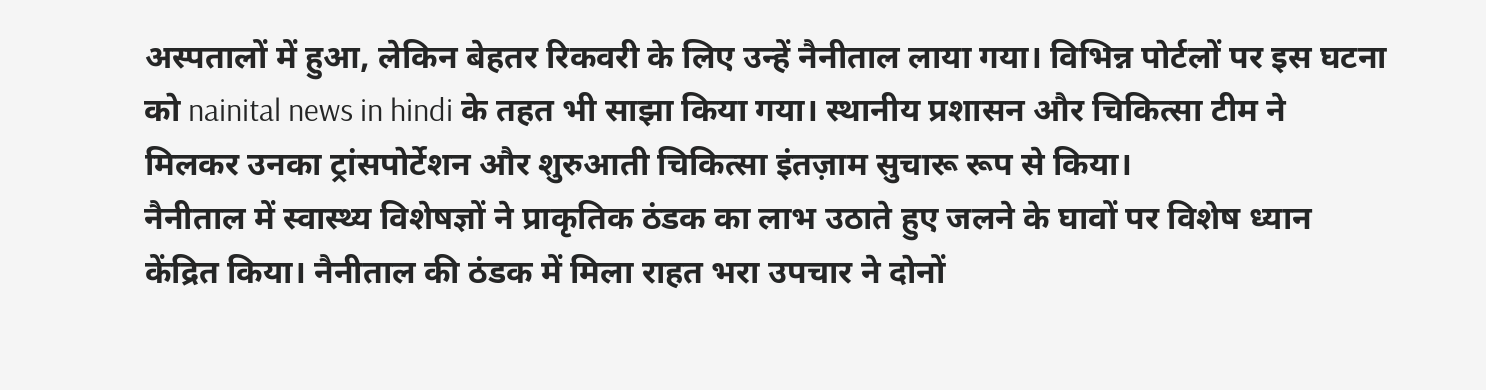अस्पतालों में हुआ, लेकिन बेहतर रिकवरी के लिए उन्हें नैनीताल लाया गया। विभिन्न पोर्टलों पर इस घटना को nainital news in hindi के तहत भी साझा किया गया। स्थानीय प्रशासन और चिकित्सा टीम ने मिलकर उनका ट्रांसपोर्टेशन और शुरुआती चिकित्सा इंतज़ाम सुचारू रूप से किया।
नैनीताल में स्वास्थ्य विशेषज्ञों ने प्राकृतिक ठंडक का लाभ उठाते हुए जलने के घावों पर विशेष ध्यान केंद्रित किया। नैनीताल की ठंडक में मिला राहत भरा उपचार ने दोनों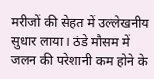मरीजों की सेहत में उल्लेखनीय सुधार लाया। ठंडे मौसम में जलन की परेशानी कम होने के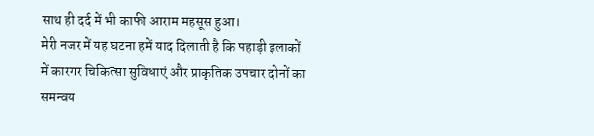साथ ही दर्द में भी काफी आराम महसूस हुआ।
मेरी नजर में यह घटना हमें याद दिलाती है कि पहाड़ी इलाकों में कारगर चिकित्सा सुविधाएं और प्राकृतिक उपचार दोनों का समन्वय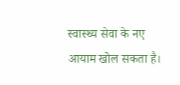स्वास्थ्य सेवा के नए आयाम खोल सकता है।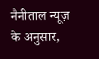नैनीताल न्यूज़ के अनुसार,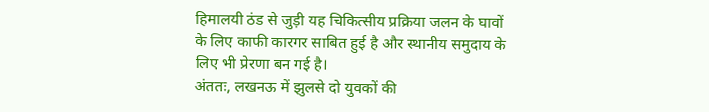हिमालयी ठंड से जुड़ी यह चिकित्सीय प्रक्रिया जलन के घावों के लिए काफी कारगर साबित हुई है और स्थानीय समुदाय के लिए भी प्रेरणा बन गई है।
अंततः, लखनऊ में झुलसे दो युवकों की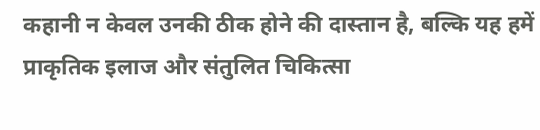कहानी न केवल उनकी ठीक होने की दास्तान है, बल्कि यह हमें प्राकृतिक इलाज और संतुलित चिकित्सा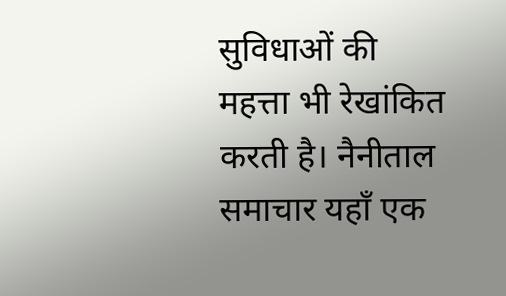सुविधाओं की महत्ता भी रेखांकित करती है। नैनीताल समाचार यहाँ एक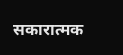सकारात्मक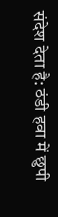संदेश देता है: ठंडी हवा में छुपी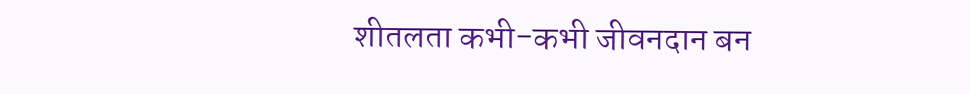शीतलता कभी-कभी जीवनदान बन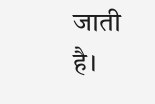जाती है।